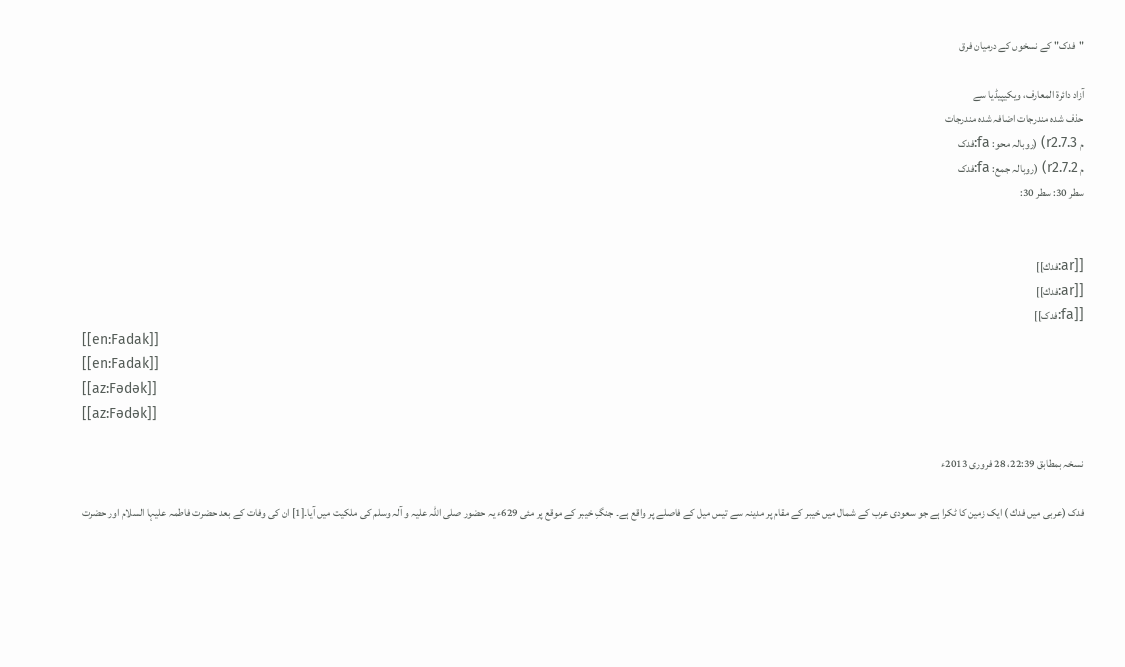"فدک" کے نسخوں کے درمیان فرق

آزاد دائرۃ المعارف، ویکیپیڈیا سے
حذف شدہ مندرجات اضافہ شدہ مندرجات
م r2.7.3) (روبالہ محو: fa:فدک
م r2.7.2) (روبالہ جمع: fa:فدک
سطر 30: سطر 30:


[[ar:فدك]]
[[ar:فدك]]
[[fa:فدک]]
[[en:Fadak]]
[[en:Fadak]]
[[az:Fədək]]
[[az:Fədək]]

نسخہ بمطابق 22:39، 28 فروری 2013ء

فدک (عربی میں فدك ) ایک زمین کا ٹکرا ہے جو سعودی عرب کے شمال میں خیبر کے مقام پر مدینہ سے تیس میل کے فاصلے پر واقع ہے۔ جنگِ خیبر کے موقع پر مئی 629ء یہ حضور صلی اللہ علیہ و آلہ وسلم کی ملکیت میں آیا۔[1] ان کی وفات کے بعد حضرت فاطمہ علیہا السلام اور حضرت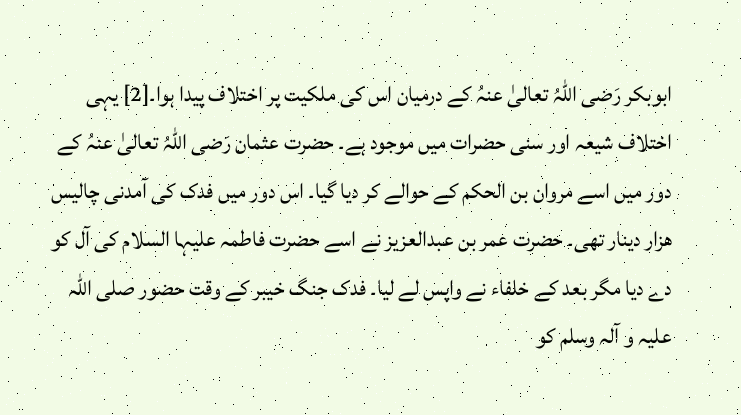ابوبکر رَضی اللہُ تعالیٰ عنہُ کے درمیان اس کی ملکیت پر اختلاف پیدا ہوا۔[2] یہی اختلاف شیعہ اور سنی حضرات میں موجود ہے۔ حضرت عثمان رَضی اللہُ تعالیٰ عنہُ کے دور میں اسے مروان بن الحکم کے حوالے کر دیا گیا۔ اس دور میں فدک کی آمدنی چالیس ھزار دینار تھی۔ حضرت عمر بن عبدالعزیز نے اسے حضرت فاطمہ علیہا السلام کی آل کو دے دیا مگر بعد کے خلفاء نے واپس لے لیا۔ فدک جنگ خیبر کے وقت حضور صلی اللہ علیہ و آلہ وسلم کو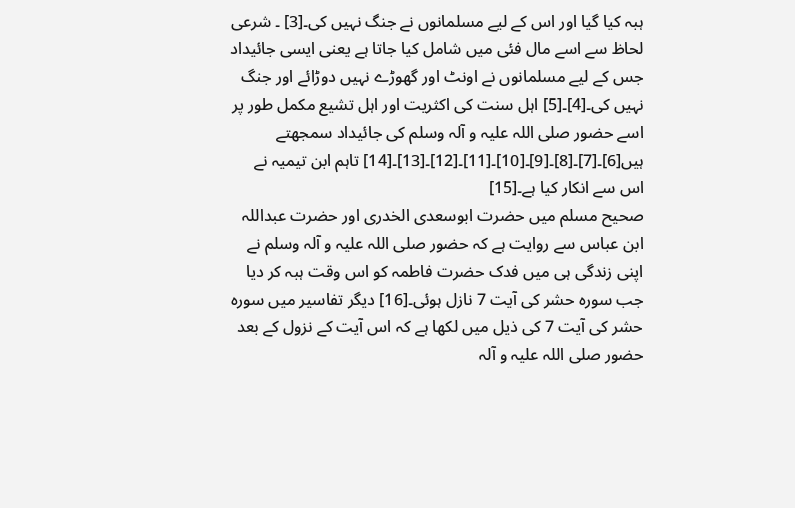ہبہ کیا گیا اور اس کے لیے مسلمانوں نے جنگ نہیں کی۔[3] ۔ شرعی لحاظ سے اسے مال فئی میں شامل کیا جاتا ہے یعنی ایسی جائیداد جس کے لیے مسلمانوں نے اونٹ اور گھوڑے نہیں دوڑائے اور جنگ نہیں کی۔[4]۔[5] اہل سنت کی اکثریت اور اہل تشیع مکمل طور پر اسے حضور صلی اللہ علیہ و آلہ وسلم کی جائیداد سمجھتے ہیں[6]۔[7]۔[8]۔[9]۔[10]۔[11]۔[12]۔[13]۔[14] تاہم ابن تیمیہ نے اس سے انکار کیا ہے۔[15]
صحیح مسلم میں حضرت ابوسعدی الخدری اور حضرت عبداللہ ابن عباس سے روایت ہے کہ حضور صلی اللہ علیہ و آلہ وسلم نے اپنی زندگی ہی میں فدک حضرت فاطمہ کو اس وقت ہبہ کر دیا جب سورہ حشر کی آیت 7 نازل ہوئی۔[16] دیگر تفاسیر میں سورہ حشر کی آیت 7 کی ذیل میں لکھا ہے کہ اس آیت کے نزول کے بعد حضور صلی اللہ علیہ و آلہ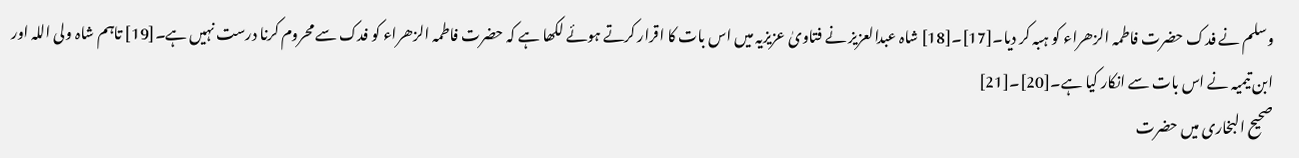وسلم نے فدک حضرت فاطمہ الزھراء کو ہبہ کر دیا۔[17]۔[18] شاہ عبدالعزیز نے فتاویٰ عزیزیہ میں اس بات کا اقرار کرتے ہوئے لکھا ہے کہ حضرت فاطمہ الزھراء کو فدک سے محروم کرنا درست نہیں ہے۔[19] تاہم شاہ ولی اللہ اور ابن تیمیہ نے اس بات سے انکار کیا ہے۔[20]۔[21]
صحیح البخاری میں حضرت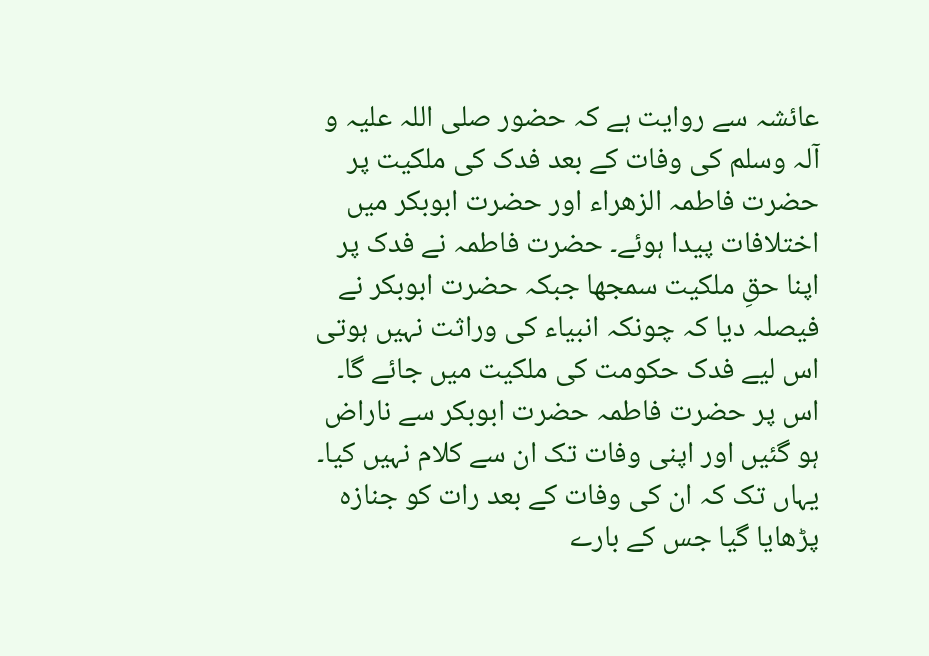عائشہ سے روایت ہے کہ حضور صلی اللہ علیہ و آلہ وسلم کی وفات کے بعد فدک کی ملکیت پر حضرت فاطمہ الزھراء اور حضرت ابوبکر میں اختلافات پیدا ہوئے۔ حضرت فاطمہ نے فدک پر اپنا حقِ ملکیت سمجھا جبکہ حضرت ابوبکر نے فیصلہ دیا کہ چونکہ انبیاء کی وراثت نہیں ہوتی اس لیے فدک حکومت کی ملکیت میں جائے گا۔ اس پر حضرت فاطمہ حضرت ابوبکر سے ناراض ہو گئیں اور اپنی وفات تک ان سے کلام نہیں کیا۔ یہاں تک کہ ان کی وفات کے بعد رات کو جنازہ پڑھایا گیا جس کے بارے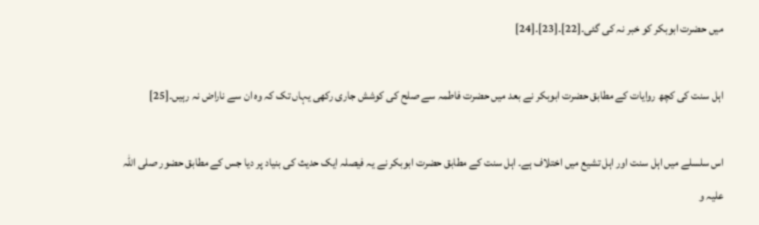میں حضرت ابوبکر کو خبر نہ کی گئی۔[22]۔[23]۔[24]

اہل سنت کی کچھ روایات کے مطابق حضرت ابوبکر نے بعد میں حضرت فاطمہ سے صلح کی کوشش جاری رکھی یہاں تک کہ وہ ان سے ناراض نہ رہیں۔[25]

اس سلسلے میں اہل سنت اور اہل تشیع میں اختلاف ہے۔ اہل سنت کے مطابق حضرت ابوبکر نے یہ فیصلہ ایک حدیث کی بنیاد پر دیا جس کے مطابق حضور صلی اللہ علیہ و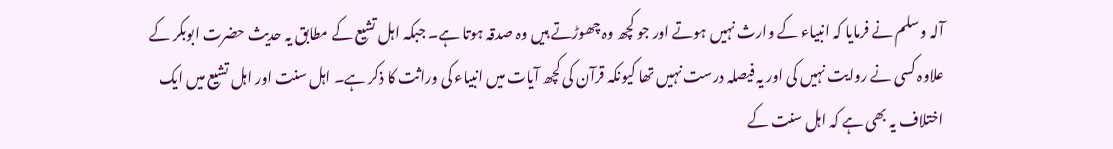آلہ وسلم نے فرمایا کہ انبیاء کے وارث نہیں ہوتے اور جو کچھ وہ چھوڑتے ہیں وہ صدقہ ہوتا ہے۔ جبکہ اہل تشیع کے مطابق یہ حدیث حضرت ابوبکر کے علاوہ کسی نے روایت نہیں کی اور یہ فیصلہ درست نہیں تھا کیونکہ قرآن کی کچھ آیات میں انبیاء کی وراثت کا ذکر ہے۔ اہل سنت اور اہل تشیع میں ایک اختلاف یہ بھی ہے کہ اہل سنت کے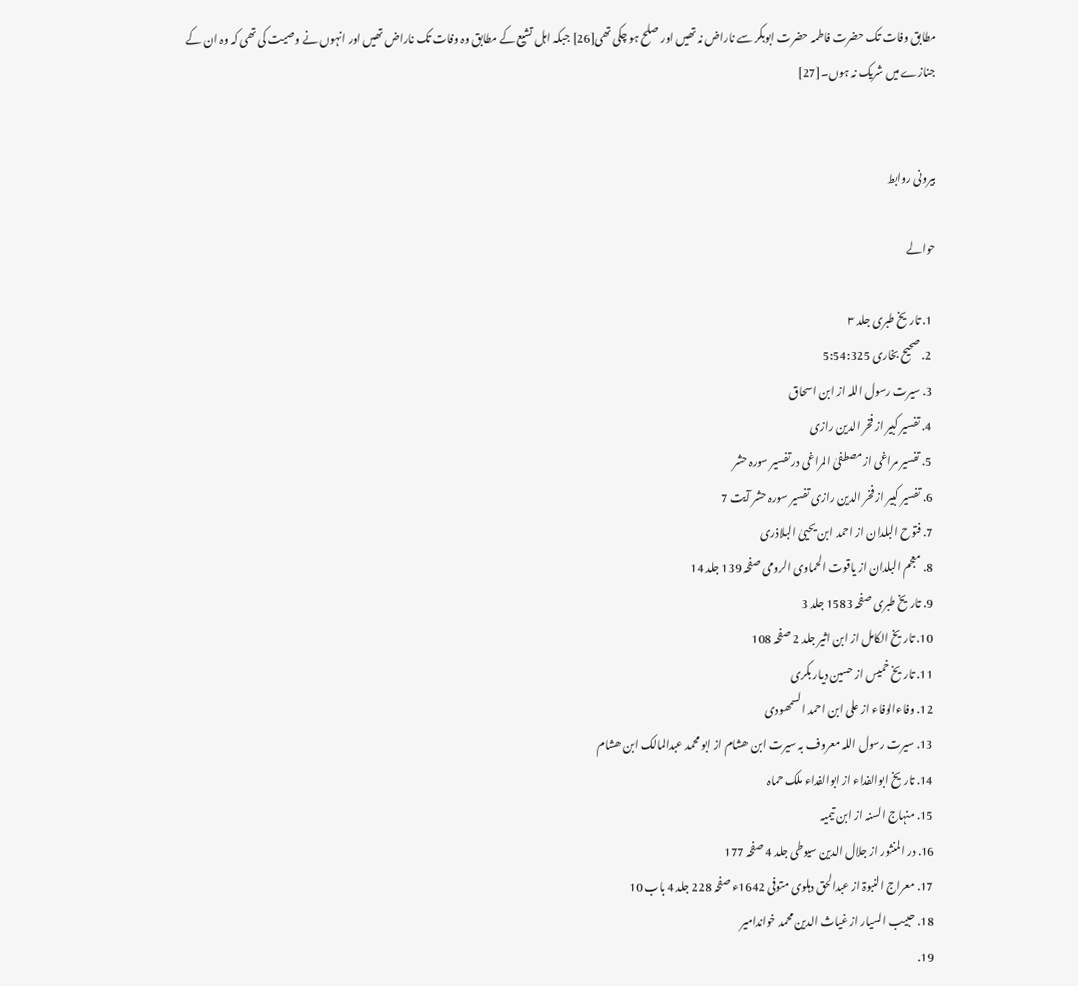مطابق وفات تک حضرت فاطمہ حضرت ابوبکر سے ناراض نہ تھیں اور صلح ہو چکی تھی[26] جبکہ اہل تشیع کے مطابق وہ وفات تک ناراض تھیں اور انہوں نے وصیت کی تھی کہ وہ ان کے جنازے میں شریک نہ ہوں۔[27]


بیرونی روابط

حوالے

  1. تاریخ طبری جلد ۳
  2. صحیح بخاری 5:54:325
  3. سیرت رسول اللہ از ابن اسحاق
  4. تفسیر کبیر از فخر الدین رازی
  5. تفسیر مراغی از مصطفیٰ المراغی در تفسیر سورہ حشر
  6. تفسیر کبیر از فخر الدین رازی تفسیر سورہ حشر آیت 7
  7. فتوح البلدان از احمد ابن یحییٰ البلاذری
  8. معجم البلدان از یاقوت الحماوی الرومی صفحہ 139 جلد 14
  9. تاریخ طبری صفحہ 1583 جلد 3
  10. تاریخ الکامل از ابن اثیر جلد 2 صفحہ 108
  11. تاریخ خمیس از حسین دیار بکری
  12. وفاءالوفاء از علی ابن احمد السمھودی
  13. سیرت رسول اللہ معروف بہ سیرت ابن ھشام از ابو محمد عبدالمالک ابن ھشام
  14. تاریخ ابوالفداء از ابوالفداء ملک حماہ
  15. منہاج السنہ از ابن تیمیہ
  16. در المنثور از جلال الدین سیوطی جلد 4 صفحہ 177
  17. معراج النبوۃ از عبدالحق دہلوی متوفی 1642ء صفحہ 228 جلد 4 باب 10
  18. حبیب السیار از غیاث الدین محمد خواندامیر
  19.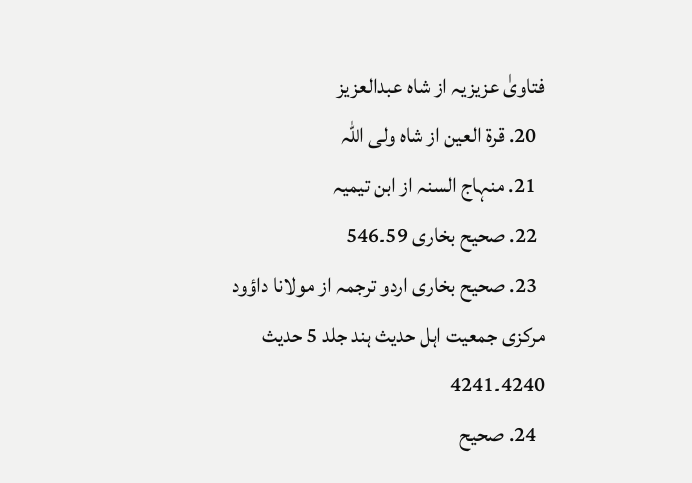فتاویٰ عزیزیہ از شاہ عبدالعزیز
  20. قرۃ العین از شاہ ولی اللہ
  21. منہاج السنہ از ابن تیمیہ
  22. صحیح بخاری 59۔546
  23. صحیح بخاری اردو ترجمہ از مولانا داؤود مرکزی جمعیت اہل حدیث ہند جلد 5 حدیث 4240۔4241
  24. صحیح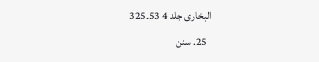البخاری جلد 4 53۔325
  25. سنن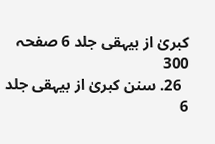کبریٰ از بیہقی جلد 6 صفحہ 300
  26. سنن کبریٰ از بیہقی جلد 6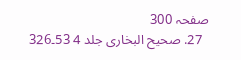صفحہ 300
  27. صحیح البخاری جلد 4 53۔326